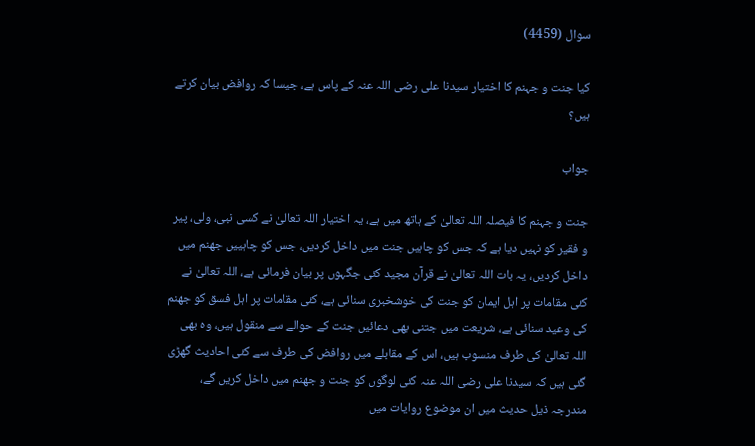سوال (4459)

کیا جنت و جہنم کا اختیار سیدنا علی رضی اللہ عنہ کے پاس ہے، جیسا کہ روافض بیان کرتے ہیں؟

جواب

جنت و جہنم کا فیصلہ اللہ تعالیٰ کے ہاتھ میں ہے، یہ اختیار اللہ تعالیٰ نے کسی نبی، ولی، پیر و فقیر کو نہیں دیا ہے کہ جس کو چاہیں جنت میں داخل کردیں، جس کو چاہییں جھنم میں داخل کردیں، یہ بات اللہ تعالیٰ نے قرآن مجید کئی جگہوں پر بیان فرمائی ہے، اللہ تعالیٰ نے کئی مقامات پر اہل ایمان کو جنت کی خوشخبری سنائی ہے، کئی مقامات پر اہل فسق کو جھنم کی وعید سنائی ہے، شریعت میں جتنی بھی دعائیں جنت کے حوالے سے منقول ہیں، وہ بھی اللہ تعالیٰ کی طرف منسوب ہیں، اس کے مقابلے میں روافض کی طرف سے کئی احادیث گھڑی گئی ہیں کہ سیدنا علی رضی اللہ عنہ کئی لوگوں کو جنت و جھنم میں داخل کریں گے، مندرجہ ذیل حدیث میں ان موضوع روایات میں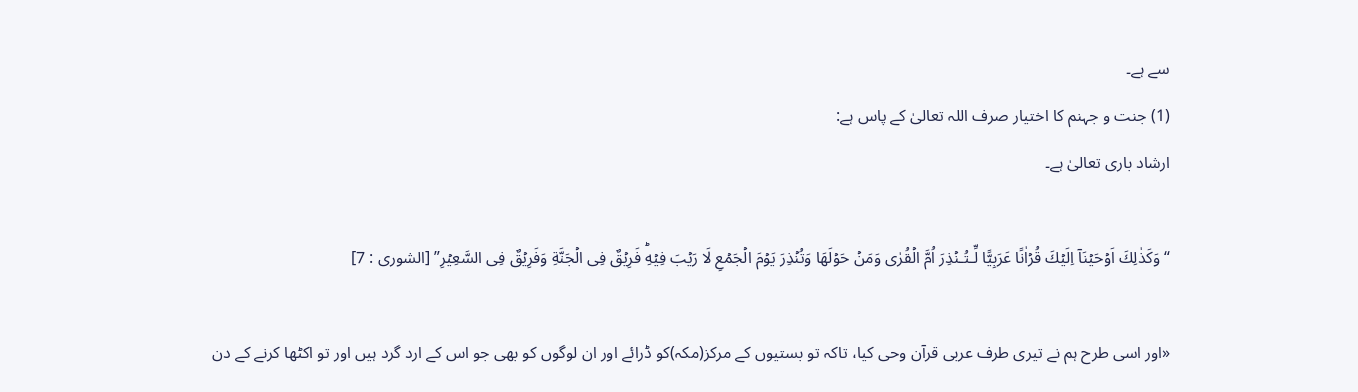سے ہے۔
(1) جنت و جہنم کا اختیار صرف اللہ تعالیٰ کے پاس ہے:
ارشاد باری تعالیٰ ہے۔

“وَكَذٰلِكَ اَوۡحَيۡنَاۤ اِلَيۡكَ قُرۡاٰنًا عَرَبِيًّا لِّـتُـنۡذِرَ اُمَّ الۡقُرٰى وَمَنۡ حَوۡلَهَا وَتُنۡذِرَ يَوۡمَ الۡجَمۡعِ لَا رَيۡبَ فِيۡهِ‌ؕ فَرِيۡقٌ فِى الۡجَنَّةِ وَفَرِيۡقٌ فِى السَّعِيۡرِ” [الشورى : 7]

«اور اسی طرح ہم نے تیری طرف عربی قرآن وحی کیا، تاکہ تو بستیوں کے مرکز(مکہ)کو ڈرائے اور ان لوگوں کو بھی جو اس کے ارد گرد ہیں اور تو اکٹھا کرنے کے دن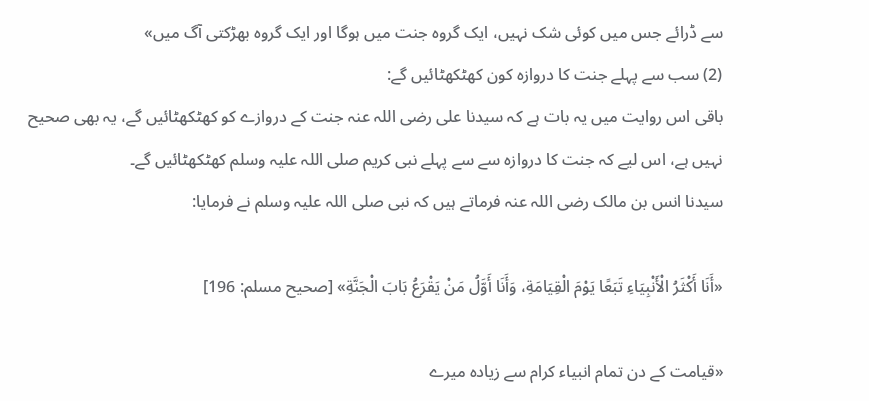سے ڈرائے جس میں کوئی شک نہیں، ایک گروہ جنت میں ہوگا اور ایک گروہ بھڑکتی آگ میں»
(2) سب سے پہلے جنت کا دروازہ کون کھٹکھٹائیں گے:
باقی اس روایت میں یہ بات ہے کہ سیدنا علی رضی اللہ عنہ جنت کے دروازے کو کھٹکھٹائیں گے، یہ بھی صحیح نہیں ہے، اس لیے کہ جنت کا دروازہ سے سے پہلے نبی کریم صلی اللہ علیہ وسلم کھٹکھٹائیں گے۔
سیدنا انس بن مالک رضی اللہ عنہ فرماتے ہیں کہ نبی صلی اللہ علیہ وسلم نے فرمایا:

«أَنَا أَكْثَرُ الْأَنْبِيَاءِ تَبَعًا يَوْمَ الْقِيَامَةِ، وَأَنَا أَوَّلُ مَنْ يَقْرَعُ بَابَ الْجَنَّةِ» [صحيح مسلم: 196]

«قیامت کے دن تمام انبیاء کرام سے زیادہ میرے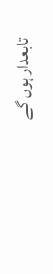تابعدار ہوں گے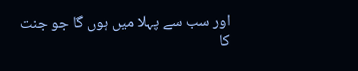اور سب سے پہلا میں ہوں گا جو جنت کا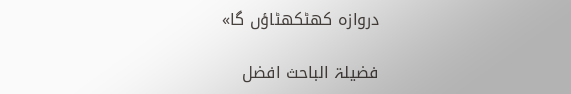دروازہ کھٹکھٹاؤں گا»

فضیلۃ الباحث افضل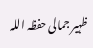ظہیر جمالی حفظہ اللہ